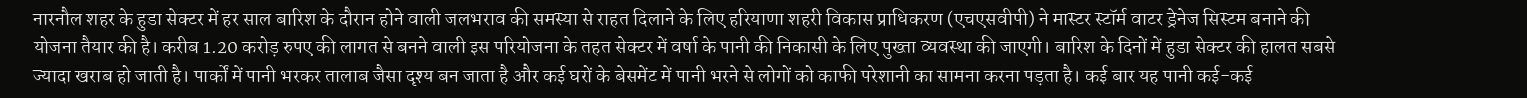नारनौल शहर के हुडा सेक्टर में हर साल बारिश के दौरान होने वाली जलभराव की समस्या से राहत दिलाने के लिए हरियाणा शहरी विकास प्राधिकरण (एचएसवीपी) ने मास्टर स्टॉर्म वाटर ड्रेनेज सिस्टम बनाने की योजना तैयार की है। करीब 1.20 करोड़ रुपए की लागत से बनने वाली इस परियोजना के तहत सेक्टर में वर्षा के पानी की निकासी के लिए पुख्ता व्यवस्था की जाएगी। बारिश के दिनों में हुडा सेक्टर की हालत सबसे ज्यादा खराब हो जाती है। पार्कों में पानी भरकर तालाब जैसा दृश्य बन जाता है और कई घरों के बेसमेंट में पानी भरने से लोगों को काफी परेशानी का सामना करना पड़ता है। कई बार यह पानी कई-कई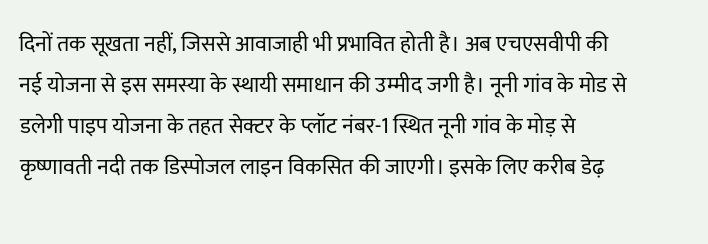दिनों तक सूखता नहीं, जिससे आवाजाही भी प्रभावित होती है। अब एचएसवीपी की नई योजना से इस समस्या के स्थायी समाधान की उम्मीद जगी है। नूनी गांव के मोड से डलेगी पाइप योजना के तहत सेक्टर के प्लॉट नंबर-1 स्थित नूनी गांव के मोड़ से कृष्णावती नदी तक डिस्पोजल लाइन विकसित की जाएगी। इसके लिए करीब डेढ़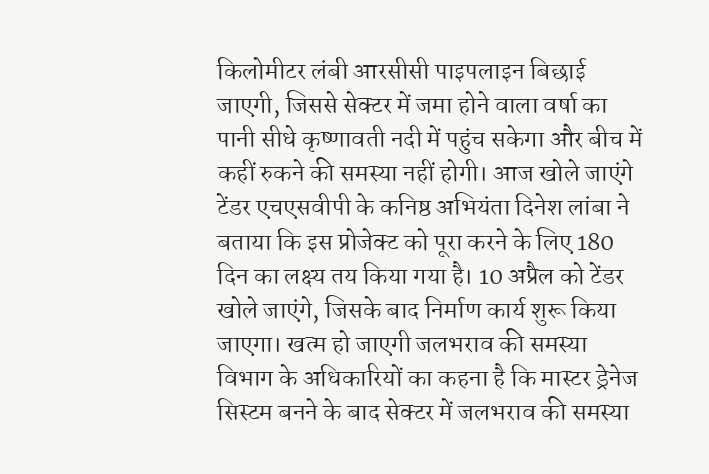किलोमीटर लंबी आरसीसी पाइपलाइन बिछाई जाएगी, जिससे सेक्टर में जमा होने वाला वर्षा का पानी सीधे कृष्णावती नदी में पहुंच सकेगा और बीच में कहीं रुकने की समस्या नहीं होगी। आज खोले जाएंगे टेंडर एचएसवीपी के कनिष्ठ अभियंता दिनेश लांबा ने बताया कि इस प्रोजेक्ट को पूरा करने के लिए 180 दिन का लक्ष्य तय किया गया है। 10 अप्रैल को टेंडर खोले जाएंगे, जिसके बाद निर्माण कार्य शुरू किया जाएगा। खत्म हो जाएगी जलभराव की समस्या विभाग के अधिकारियों का कहना है कि मास्टर ड्रेनेज सिस्टम बनने के बाद सेक्टर में जलभराव की समस्या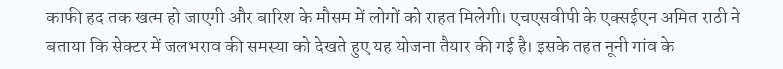काफी हद तक खत्म हो जाएगी और बारिश के मौसम में लोगों को राहत मिलेगी। एचएसवीपी के एक्सईएन अमित राठी ने बताया कि सेक्टर में जलभराव की समस्या को देखते हुए यह योजना तैयार की गई है। इसके तहत नूनी गांव के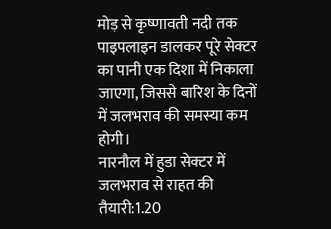मोड़ से कृष्णावती नदी तक पाइपलाइन डालकर पूरे सेक्टर का पानी एक दिशा में निकाला जाएगा, जिससे बारिश के दिनों में जलभराव की समस्या कम होगी।
नारनौल में हुडा सेक्टर में जलभराव से राहत की तैयारी:1.20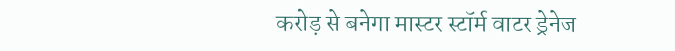करोड़ से बनेगा मास्टर स्टॉर्म वाटर ड्रेनेज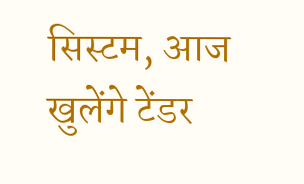सिस्टम, आज खुलेंगे टेंडर